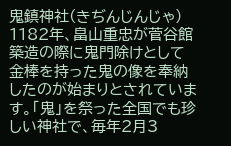鬼鎮神社(きぢんじんじゃ)
1182年、畠山重忠が菅谷館築造の際に鬼門除けとして金棒を持った鬼の像を奉納したのが始まりとされています。「鬼」を祭った全国でも珍しい神社で、毎年2月3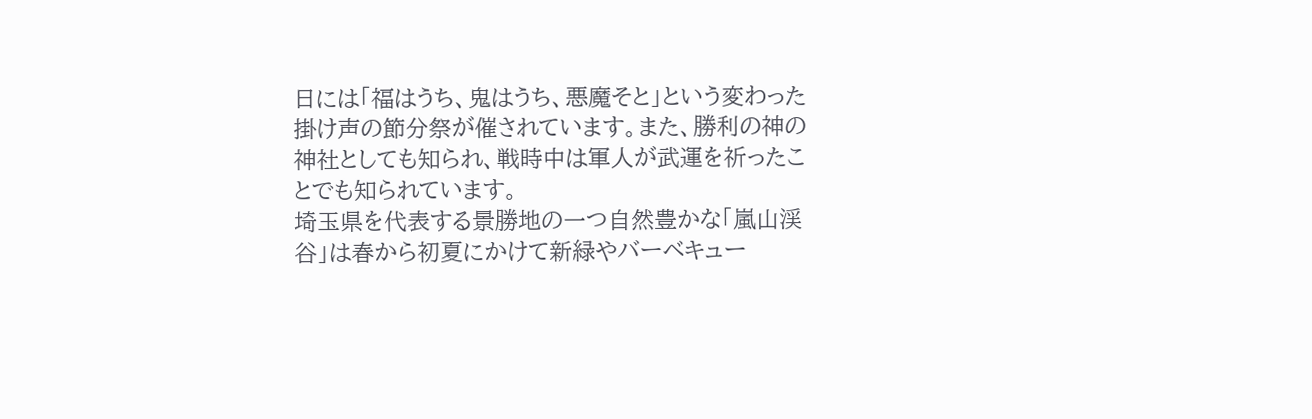日には「福はうち、鬼はうち、悪魔そと」という変わった掛け声の節分祭が催されています。また、勝利の神の神社としても知られ、戦時中は軍人が武運を祈ったことでも知られています。
埼玉県を代表する景勝地の一つ自然豊かな「嵐山渓谷」は春から初夏にかけて新緑やバーベキュー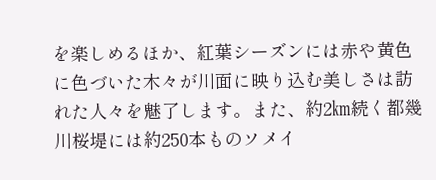を楽しめるほか、紅葉シーズンには赤や黄色に色づいた木々が川面に映り込む美しさは訪れた人々を魅了します。また、約2㎞続く都幾川桜堤には約250本ものソメイ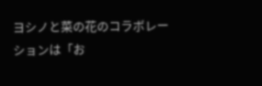ヨシノと菜の花のコラボレーションは「お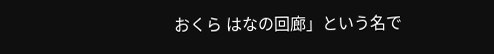おくら はなの回廊」という名で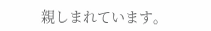親しまれています。